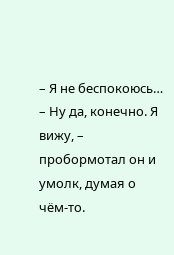– Я не беспокоюсь…
– Ну да, конечно. Я вижу, – пробормотал он и умолк, думая о чём-то.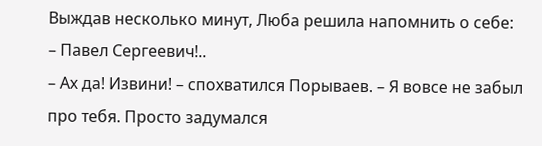Выждав несколько минут, Люба решила напомнить о себе:
– Павел Сергеевич!..
– Ах да! Извини! – спохватился Порываев. – Я вовсе не забыл про тебя. Просто задумался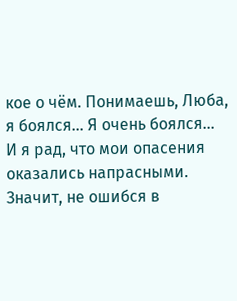кое о чём. Понимаешь, Люба, я боялся… Я очень боялся… И я рад, что мои опасения оказались напрасными. Значит, не ошибся в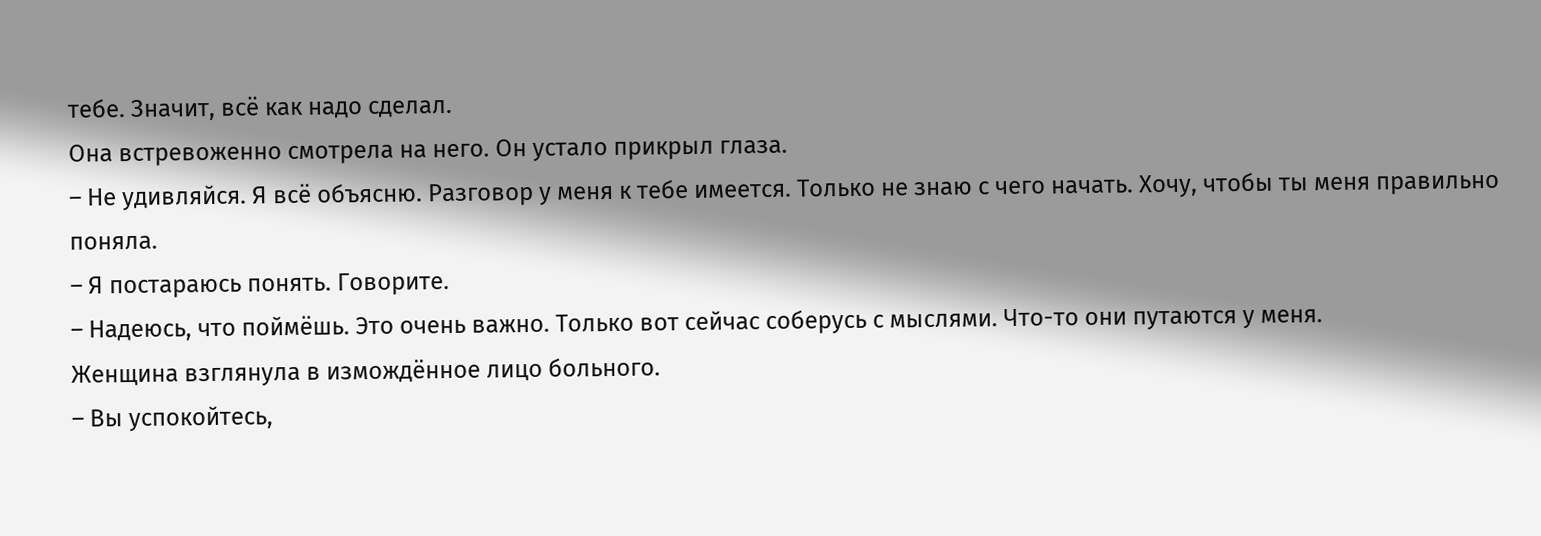тебе. Значит, всё как надо сделал.
Она встревоженно смотрела на него. Он устало прикрыл глаза.
– Не удивляйся. Я всё объясню. Разговор у меня к тебе имеется. Только не знаю с чего начать. Хочу, чтобы ты меня правильно поняла.
– Я постараюсь понять. Говорите.
– Надеюсь, что поймёшь. Это очень важно. Только вот сейчас соберусь с мыслями. Что-то они путаются у меня.
Женщина взглянула в измождённое лицо больного.
– Вы успокойтесь,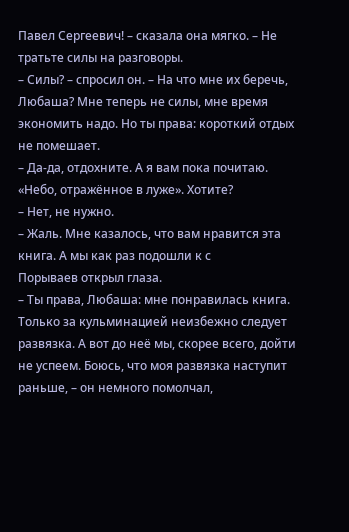Павел Сергеевич! – сказала она мягко. – Не тратьте силы на разговоры.
– Силы? – спросил он. – На что мне их беречь, Любаша? Мне теперь не силы, мне время экономить надо. Но ты права: короткий отдых не помешает.
– Да-да, отдохните. А я вам пока почитаю. «Небо, отражённое в луже». Хотите?
– Нет, не нужно.
– Жаль. Мне казалось, что вам нравится эта книга. А мы как раз подошли к с
Порываев открыл глаза.
– Ты права, Любаша: мне понравилась книга. Только за кульминацией неизбежно следует развязка. А вот до неё мы, скорее всего, дойти не успеем. Боюсь, что моя развязка наступит раньше, – он немного помолчал,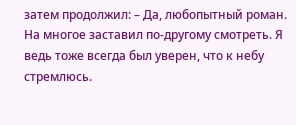затем продолжил: – Да, любопытный роман. На многое заставил по-другому смотреть. Я ведь тоже всегда был уверен, что к небу стремлюсь.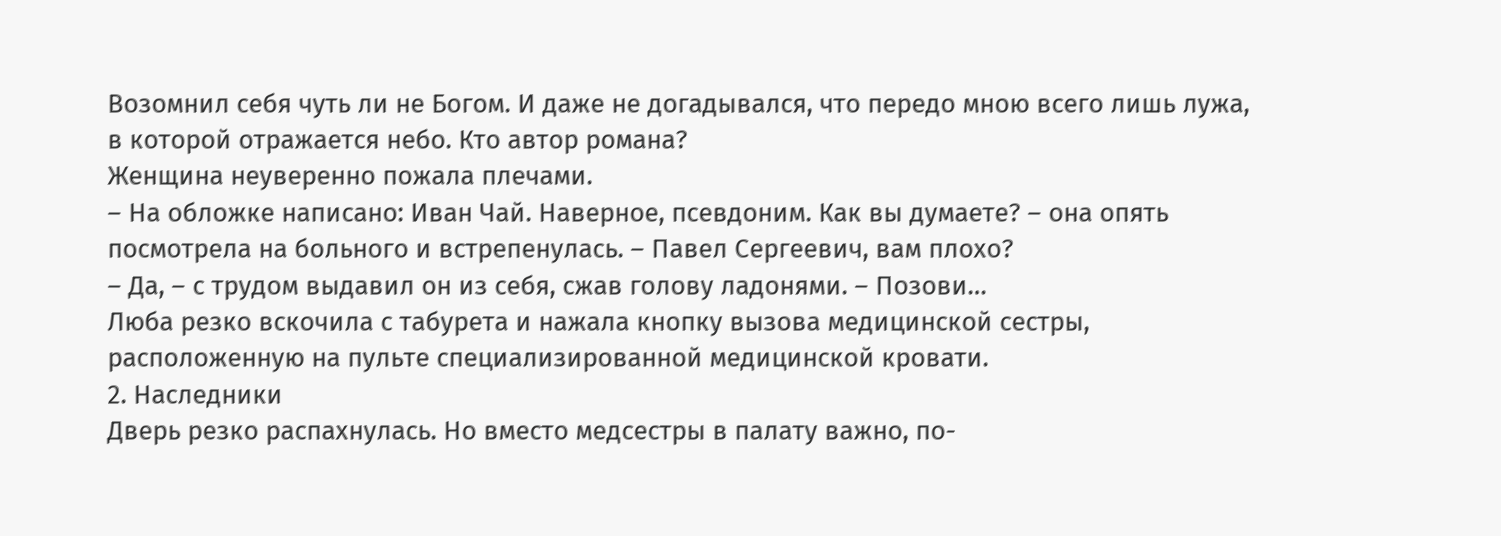Возомнил себя чуть ли не Богом. И даже не догадывался, что передо мною всего лишь лужа, в которой отражается небо. Кто автор романа?
Женщина неуверенно пожала плечами.
– На обложке написано: Иван Чай. Наверное, псевдоним. Как вы думаете? – она опять посмотрела на больного и встрепенулась. – Павел Сергеевич, вам плохо?
– Да, – с трудом выдавил он из себя, сжав голову ладонями. – Позови…
Люба резко вскочила с табурета и нажала кнопку вызова медицинской сестры, расположенную на пульте специализированной медицинской кровати.
2. Наследники
Дверь резко распахнулась. Но вместо медсестры в палату важно, по-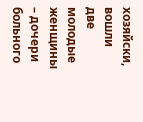хозяйски, вошли две молодые женщины – дочери больного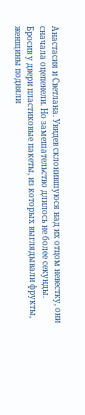Анастасия и Светлана. Увидев склонившуюся над их отцом невестку, они сначала оцепенели. Но замешательство длилось не более секунды. Бросив у двери пластиковые пакеты, из которых выглядывали фрукты, женщины подняли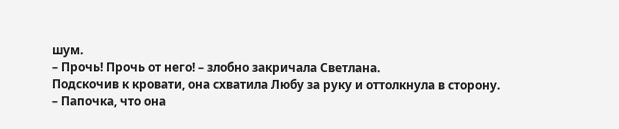шум.
– Прочь! Прочь от него! – злобно закричала Светлана.
Подскочив к кровати, она схватила Любу за руку и оттолкнула в сторону.
– Папочка, что она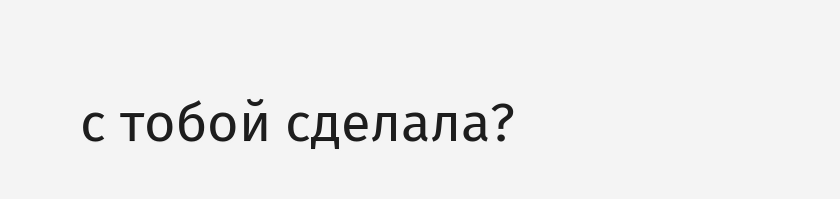с тобой сделала?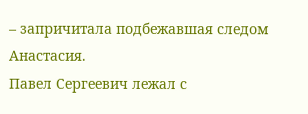– запричитала подбежавшая следом Анастасия.
Павел Сергеевич лежал с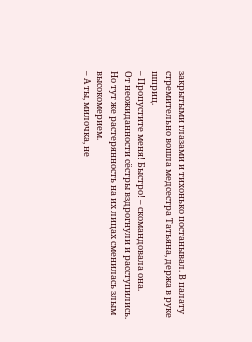закрытыми глазами и тихонько постанывал. В палату стремительно вошла медсестра Татьяна, держа в руке шприц.
– Пропустите меня! Быстро! – скомандовала она.
От неожиданности сёстры вздрогнули и расступились. Но тут же растерянность на их лицах сменилась злым высокомерием.
– А ты, милочка, не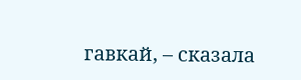гавкай, – сказала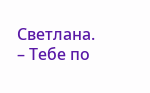Светлана. – Тебе по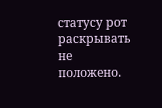статусу рот раскрывать не положено.